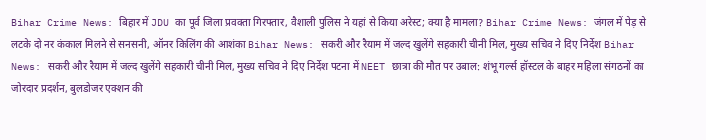Bihar Crime News: बिहार में JDU का पूर्व जिला प्रवक्ता गिरफ्तार, वैशाली पुलिस ने यहां से किया अरेस्ट; क्या है मामला? Bihar Crime News: जंगल में पेड़ से लटके दो नर कंकाल मिलने से सनसनी, ऑनर किलिंग की आशंका Bihar News: सकरी और रैयाम में जल्द खुलेंगे सहकारी चीनी मिल, मुख्य सचिव ने दिए निर्देश Bihar News: सकरी और रैयाम में जल्द खुलेंगे सहकारी चीनी मिल, मुख्य सचिव ने दिए निर्देश पटना में NEET छात्रा की मौत पर उबाल: शंभू गर्ल्स हॉस्टल के बाहर महिला संगठनों का जोरदार प्रदर्शन, बुलडोजर एक्शन की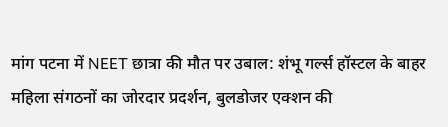मांग पटना में NEET छात्रा की मौत पर उबाल: शंभू गर्ल्स हॉस्टल के बाहर महिला संगठनों का जोरदार प्रदर्शन, बुलडोजर एक्शन की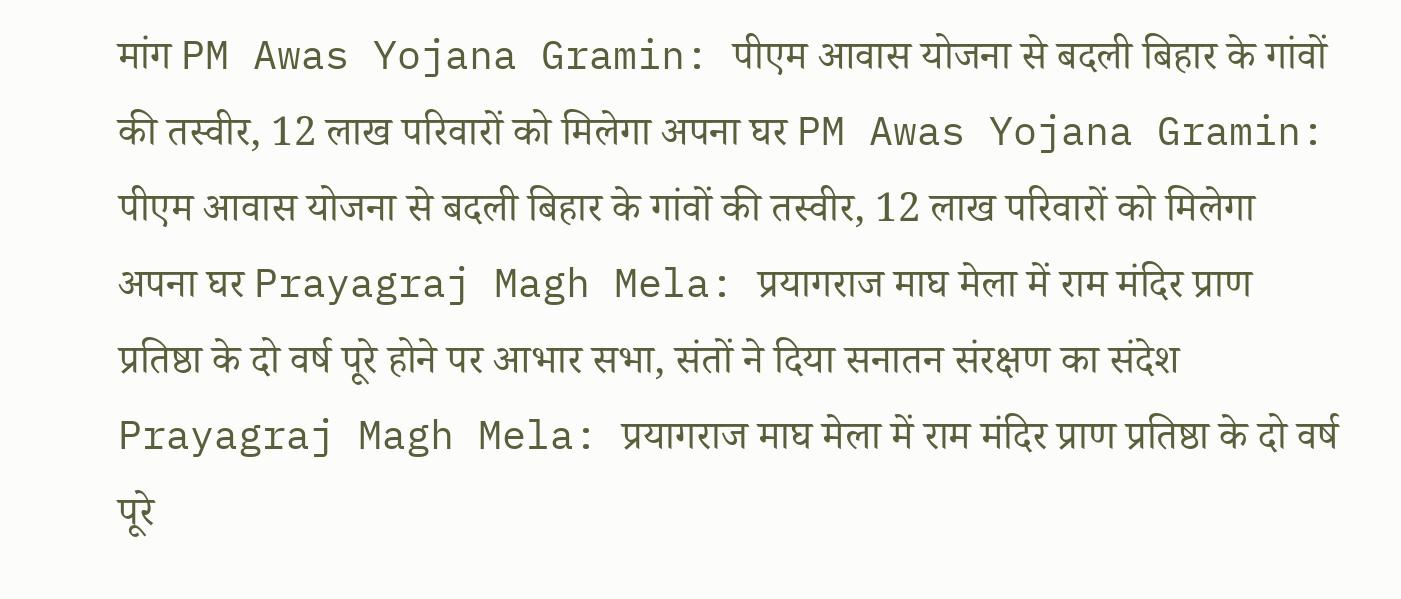मांग PM Awas Yojana Gramin: पीएम आवास योजना से बदली बिहार के गांवों की तस्वीर, 12 लाख परिवारों को मिलेगा अपना घर PM Awas Yojana Gramin: पीएम आवास योजना से बदली बिहार के गांवों की तस्वीर, 12 लाख परिवारों को मिलेगा अपना घर Prayagraj Magh Mela: प्रयागराज माघ मेला में राम मंदिर प्राण प्रतिष्ठा के दो वर्ष पूरे होने पर आभार सभा, संतों ने दिया सनातन संरक्षण का संदेश Prayagraj Magh Mela: प्रयागराज माघ मेला में राम मंदिर प्राण प्रतिष्ठा के दो वर्ष पूरे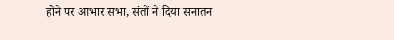होने पर आभार सभा, संतों ने दिया सनातन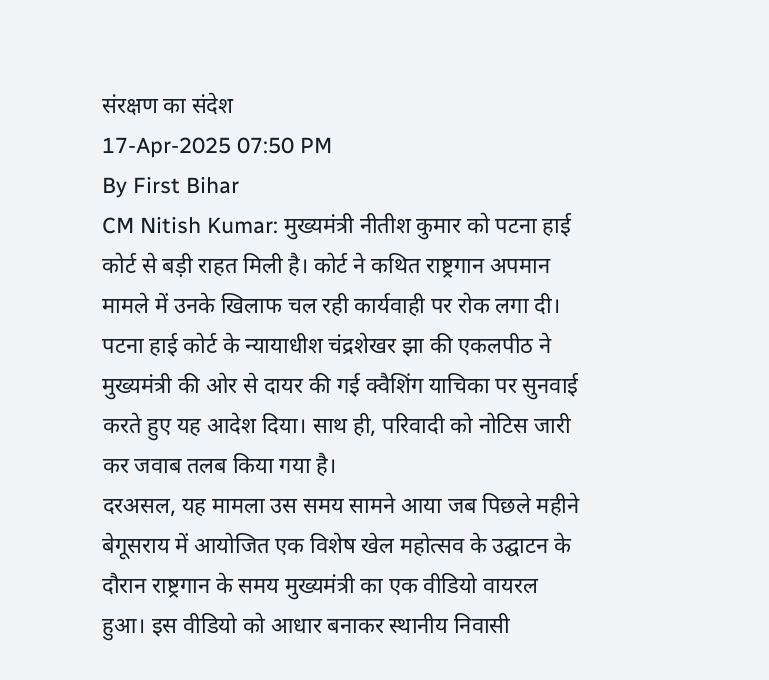संरक्षण का संदेश
17-Apr-2025 07:50 PM
By First Bihar
CM Nitish Kumar: मुख्यमंत्री नीतीश कुमार को पटना हाई कोर्ट से बड़ी राहत मिली है। कोर्ट ने कथित राष्ट्रगान अपमान मामले में उनके खिलाफ चल रही कार्यवाही पर रोक लगा दी। पटना हाई कोर्ट के न्यायाधीश चंद्रशेखर झा की एकलपीठ ने मुख्यमंत्री की ओर से दायर की गई क्वैशिंग याचिका पर सुनवाई करते हुए यह आदेश दिया। साथ ही, परिवादी को नोटिस जारी कर जवाब तलब किया गया है।
दरअसल, यह मामला उस समय सामने आया जब पिछले महीने बेगूसराय में आयोजित एक विशेष खेल महोत्सव के उद्घाटन के दौरान राष्ट्रगान के समय मुख्यमंत्री का एक वीडियो वायरल हुआ। इस वीडियो को आधार बनाकर स्थानीय निवासी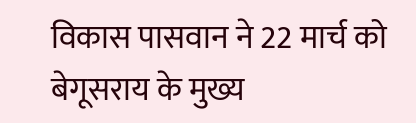विकास पासवान ने 22 मार्च को बेगूसराय के मुख्य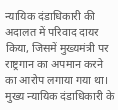न्यायिक दंडाधिकारी की अदालत में परिवाद दायर किया, जिसमें मुख्यमंत्री पर राष्ट्रगान का अपमान करने का आरोप लगाया गया था।
मुख्य न्यायिक दंडाधिकारी के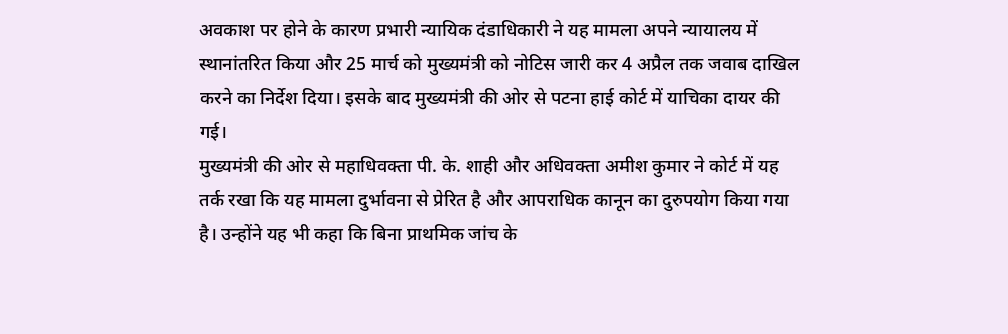अवकाश पर होने के कारण प्रभारी न्यायिक दंडाधिकारी ने यह मामला अपने न्यायालय में स्थानांतरित किया और 25 मार्च को मुख्यमंत्री को नोटिस जारी कर 4 अप्रैल तक जवाब दाखिल करने का निर्देश दिया। इसके बाद मुख्यमंत्री की ओर से पटना हाई कोर्ट में याचिका दायर की गई।
मुख्यमंत्री की ओर से महाधिवक्ता पी. के. शाही और अधिवक्ता अमीश कुमार ने कोर्ट में यह तर्क रखा कि यह मामला दुर्भावना से प्रेरित है और आपराधिक कानून का दुरुपयोग किया गया है। उन्होंने यह भी कहा कि बिना प्राथमिक जांच के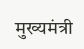मुख्यमंत्री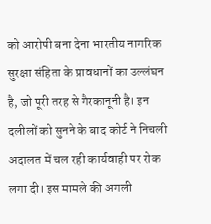को आरोपी बना देना भारतीय नागरिक सुरक्षा संहिता के प्रावधानों का उल्लंघन है, जो पूरी तरह से गैरकानूनी है। इन दलीलों को सुनने के बाद कोर्ट ने निचली अदालत में चल रही कार्यवाही पर रोक लगा दी। इस मामले की अगली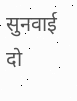सुनवाई दो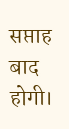सप्ताह बाद होगी।